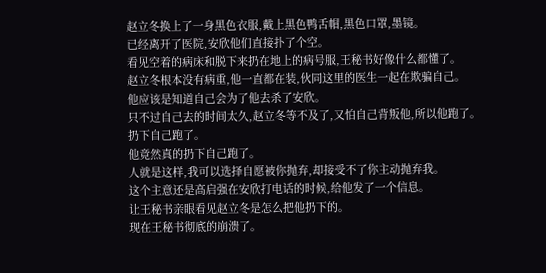赵立冬换上了一身黑色衣服,戴上黑色鸭舌帽,黑色口罩,墨镜。
已经离开了医院,安欣他们直接扑了个空。
看见空着的病床和脱下来扔在地上的病号服,王秘书好像什么都懂了。
赵立冬根本没有病重,他一直都在装,伙同这里的医生一起在欺骗自己。
他应该是知道自己会为了他去杀了安欣。
只不过自己去的时间太久,赵立冬等不及了,又怕自己背叛他,所以他跑了。
扔下自己跑了。
他竟然真的扔下自己跑了。
人就是这样,我可以选择自愿被你抛弃,却接受不了你主动抛弃我。
这个主意还是高启强在安欣打电话的时候,给他发了一个信息。
让王秘书亲眼看见赵立冬是怎么把他扔下的。
现在王秘书彻底的崩溃了。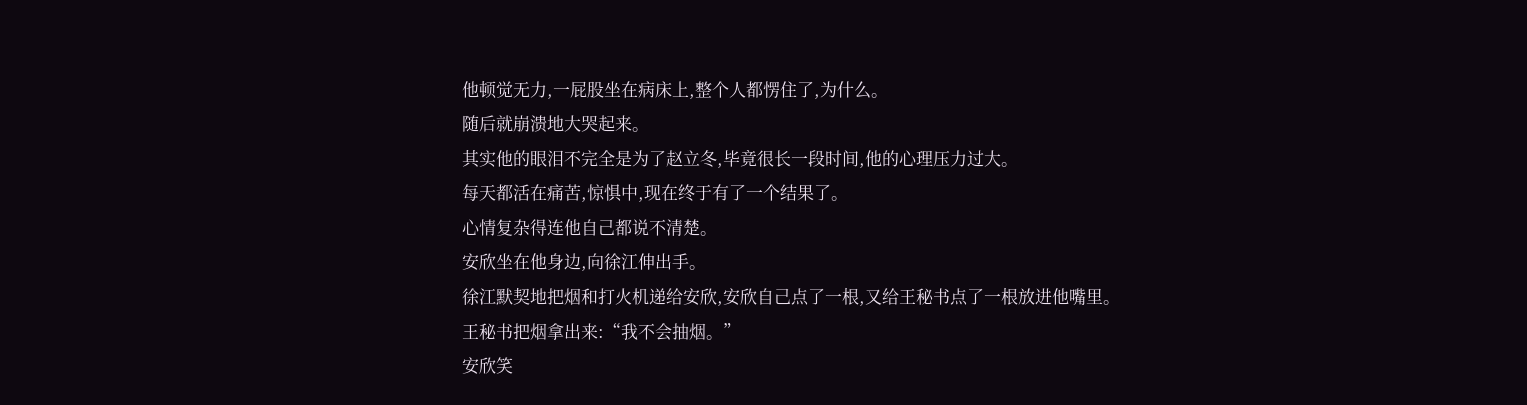他顿觉无力,一屁股坐在病床上,整个人都愣住了,为什么。
随后就崩溃地大哭起来。
其实他的眼泪不完全是为了赵立冬,毕竟很长一段时间,他的心理压力过大。
每天都活在痛苦,惊惧中,现在终于有了一个结果了。
心情复杂得连他自己都说不清楚。
安欣坐在他身边,向徐江伸出手。
徐江默契地把烟和打火机递给安欣,安欣自己点了一根,又给王秘书点了一根放进他嘴里。
王秘书把烟拿出来:“我不会抽烟。”
安欣笑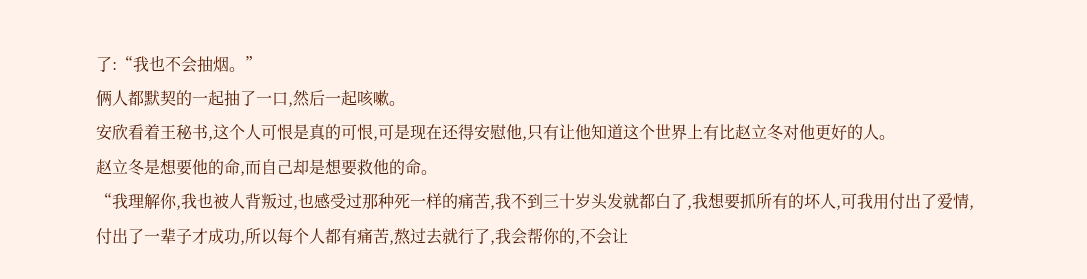了:“我也不会抽烟。”
俩人都默契的一起抽了一口,然后一起咳嗽。
安欣看着王秘书,这个人可恨是真的可恨,可是现在还得安慰他,只有让他知道这个世界上有比赵立冬对他更好的人。
赵立冬是想要他的命,而自己却是想要救他的命。
“我理解你,我也被人背叛过,也感受过那种死一样的痛苦,我不到三十岁头发就都白了,我想要抓所有的坏人,可我用付出了爱情,付出了一辈子才成功,所以每个人都有痛苦,熬过去就行了,我会帮你的,不会让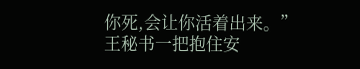你死,会让你活着出来。”
王秘书一把抱住安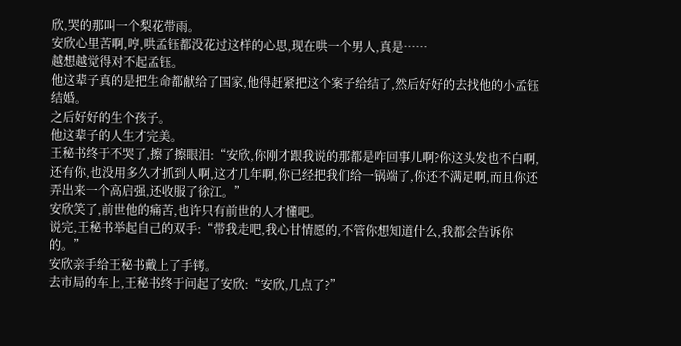欣,哭的那叫一个梨花带雨。
安欣心里苦啊,哼,哄孟钰都没花过这样的心思,现在哄一个男人,真是……
越想越觉得对不起孟钰。
他这辈子真的是把生命都献给了国家,他得赶紧把这个案子给结了,然后好好的去找他的小孟钰结婚。
之后好好的生个孩子。
他这辈子的人生才完美。
王秘书终于不哭了,擦了擦眼泪:“安欣,你刚才跟我说的那都是咋回事儿啊?你这头发也不白啊,还有你,也没用多久才抓到人啊,这才几年啊,你已经把我们给一锅端了,你还不满足啊,而且你还弄出来一个高启强,还收服了徐江。”
安欣笑了,前世他的痛苦,也许只有前世的人才懂吧。
说完,王秘书举起自己的双手:“带我走吧,我心甘情愿的,不管你想知道什么,我都会告诉你的。”
安欣亲手给王秘书戴上了手铐。
去市局的车上,王秘书终于问起了安欣:“安欣,几点了?”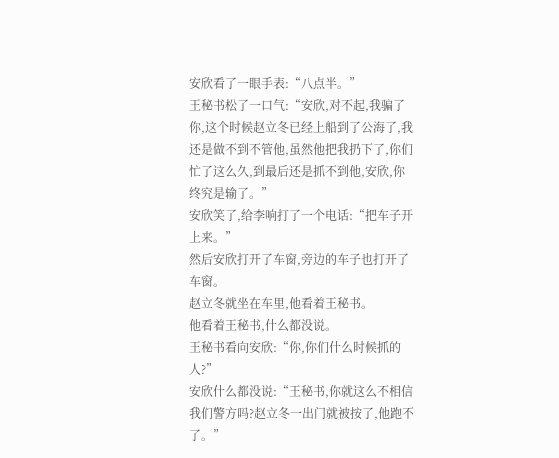安欣看了一眼手表:“八点半。”
王秘书松了一口气:“安欣,对不起,我骗了你,这个时候赵立冬已经上船到了公海了,我还是做不到不管他,虽然他把我扔下了,你们忙了这么久,到最后还是抓不到他,安欣,你终究是输了。”
安欣笑了,给李响打了一个电话:“把车子开上来。”
然后安欣打开了车窗,旁边的车子也打开了车窗。
赵立冬就坐在车里,他看着王秘书。
他看着王秘书,什么都没说。
王秘书看向安欣:“你,你们什么时候抓的人?”
安欣什么都没说:“王秘书,你就这么不相信我们警方吗?赵立冬一出门就被按了,他跑不了。”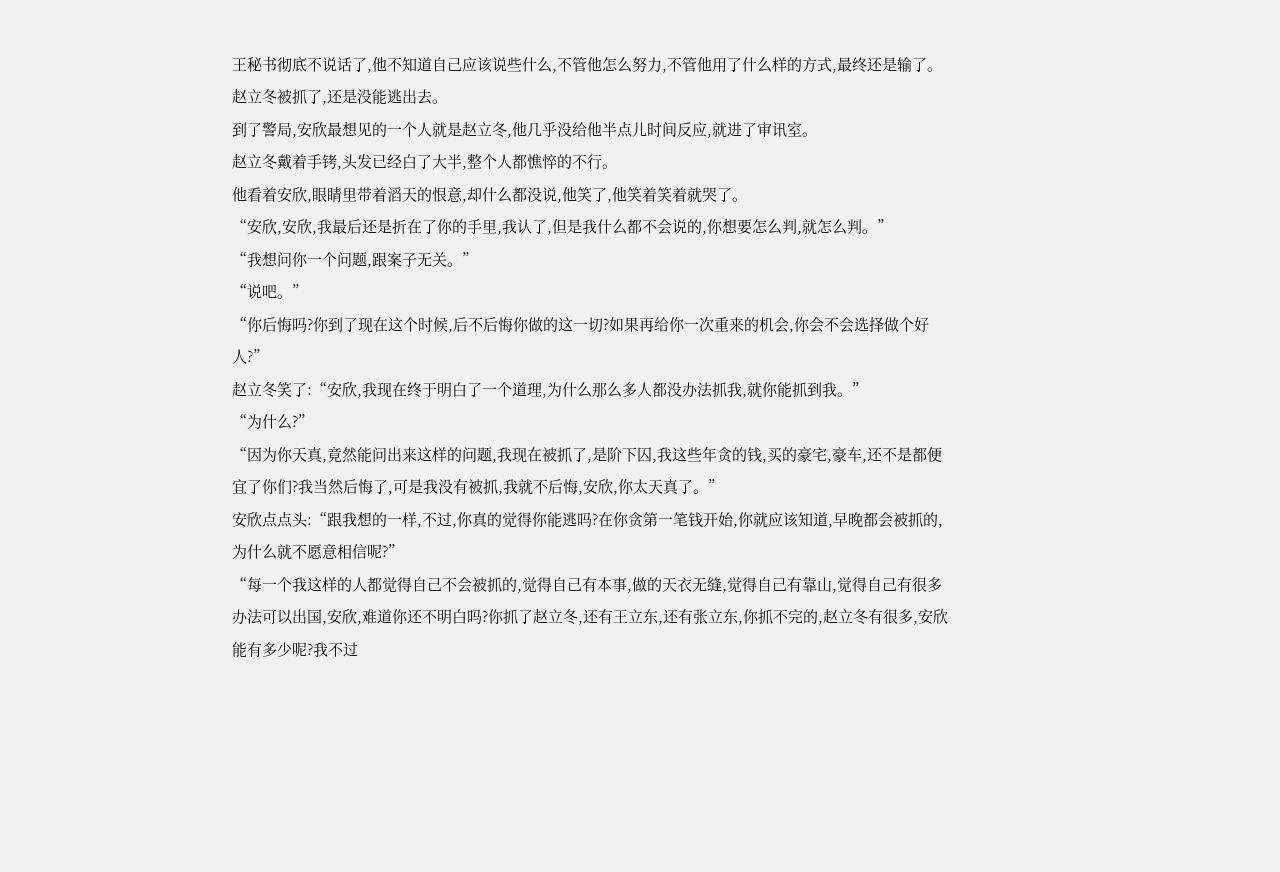王秘书彻底不说话了,他不知道自己应该说些什么,不管他怎么努力,不管他用了什么样的方式,最终还是输了。
赵立冬被抓了,还是没能逃出去。
到了警局,安欣最想见的一个人就是赵立冬,他几乎没给他半点儿时间反应,就进了审讯室。
赵立冬戴着手铐,头发已经白了大半,整个人都憔悴的不行。
他看着安欣,眼睛里带着滔天的恨意,却什么都没说,他笑了,他笑着笑着就哭了。
“安欣,安欣,我最后还是折在了你的手里,我认了,但是我什么都不会说的,你想要怎么判,就怎么判。”
“我想问你一个问题,跟案子无关。”
“说吧。”
“你后悔吗?你到了现在这个时候,后不后悔你做的这一切?如果再给你一次重来的机会,你会不会选择做个好人?”
赵立冬笑了:“安欣,我现在终于明白了一个道理,为什么那么多人都没办法抓我,就你能抓到我。”
“为什么?”
“因为你天真,竟然能问出来这样的问题,我现在被抓了,是阶下囚,我这些年贪的钱,买的豪宅,豪车,还不是都便宜了你们?我当然后悔了,可是我没有被抓,我就不后悔,安欣,你太天真了。”
安欣点点头:“跟我想的一样,不过,你真的觉得你能逃吗?在你贪第一笔钱开始,你就应该知道,早晚都会被抓的,为什么就不愿意相信呢?”
“每一个我这样的人都觉得自己不会被抓的,觉得自己有本事,做的天衣无缝,觉得自己有靠山,觉得自己有很多办法可以出国,安欣,难道你还不明白吗?你抓了赵立冬,还有王立东,还有张立东,你抓不完的,赵立冬有很多,安欣能有多少呢?我不过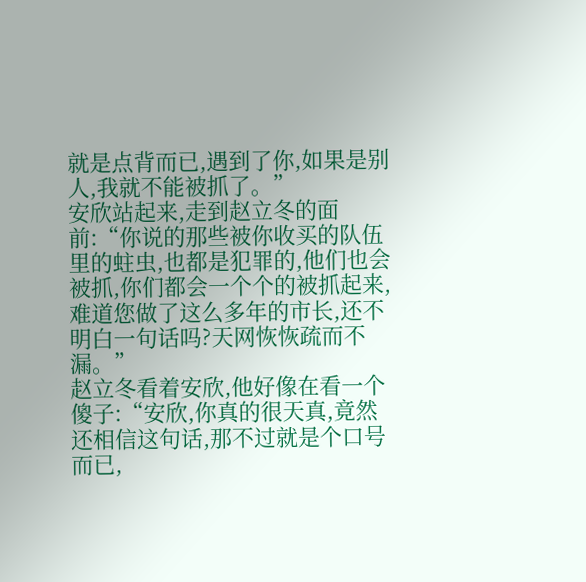就是点背而已,遇到了你,如果是别人,我就不能被抓了。”
安欣站起来,走到赵立冬的面前:“你说的那些被你收买的队伍里的蛀虫,也都是犯罪的,他们也会被抓,你们都会一个个的被抓起来,难道您做了这么多年的市长,还不明白一句话吗?天网恢恢疏而不漏。”
赵立冬看着安欣,他好像在看一个傻子:“安欣,你真的很天真,竟然还相信这句话,那不过就是个口号而已,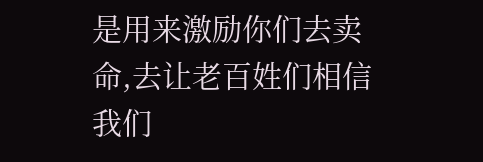是用来激励你们去卖命,去让老百姓们相信我们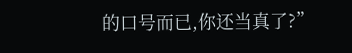的口号而已,你还当真了?”